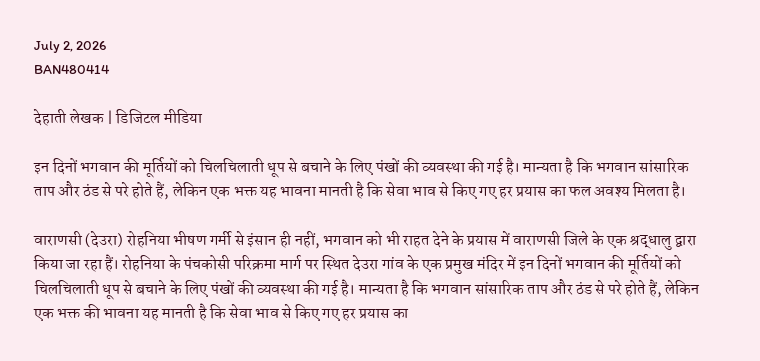July 2, 2026
BAN480414

देहाती लेखक | डिजिटल मीडिया

इन दिनों भगवान की मूर्तियों को चिलचिलाती धूप से बचाने के लिए पंखों की व्यवस्था की गई है। मान्यता है कि भगवान सांसारिक ताप और ठंड से परे होते हैं, लेकिन एक भक्त यह भावना मानती है कि सेवा भाव से किए गए हर प्रयास का फल अवश्य मिलता है।

वाराणसी (देउरा) रोहनिया भीषण गर्मी से इंसान ही नहीं, भगवान को भी राहत देने के प्रयास में वाराणसी जिले के एक श्रद्धालु द्वारा किया जा रहा हैं। रोहनिया के पंचकोसी परिक्रमा मार्ग पर स्थित देउरा गांव के एक प्रमुख मंदिर में इन दिनों भगवान की मूर्तियों को चिलचिलाती धूप से बचाने के लिए पंखों की व्यवस्था की गई है। मान्यता है कि भगवान सांसारिक ताप और ठंड से परे होते हैं, लेकिन एक भक्त की भावना यह मानती है कि सेवा भाव से किए गए हर प्रयास का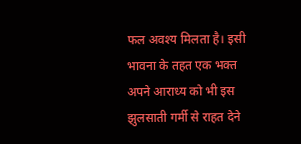फल अवश्य मिलता है। इसी भावना के तहत एक भक्त अपने आराध्य को भी इस झुलसाती गर्मी से राहत देने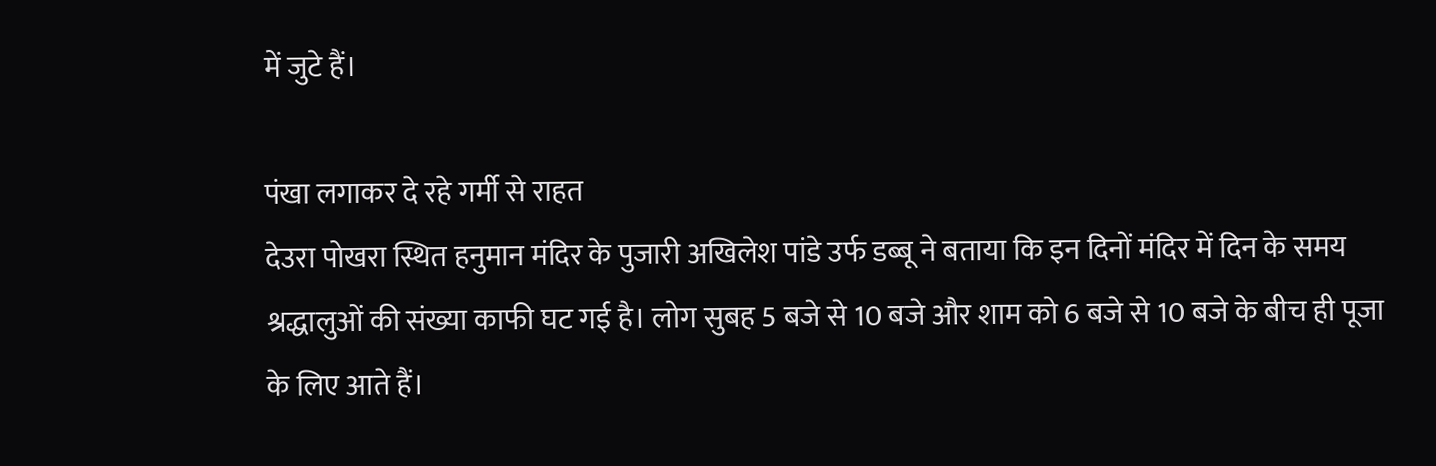में जुटे हैं।

पंखा लगाकर दे रहे गर्मी से राहत
देउरा पोखरा स्थित हनुमान मंदिर के पुजारी अखिलेश पांडे उर्फ डब्बू ने बताया कि इन दिनों मंदिर में दिन के समय श्रद्धालुओं की संख्या काफी घट गई है। लोग सुबह 5 बजे से 10 बजे और शाम को 6 बजे से 10 बजे के बीच ही पूजा के लिए आते हैं।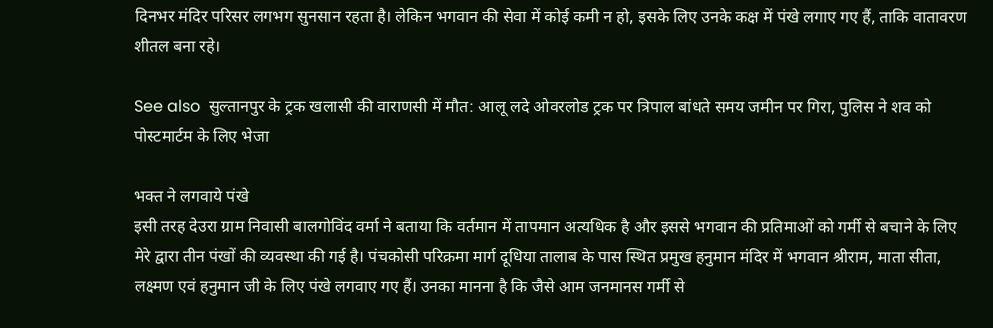दिनभर मंदिर परिसर लगभग सुनसान रहता है। लेकिन भगवान की सेवा में कोई कमी न हो, इसके लिए उनके कक्ष में पंखे लगाए गए हैं, ताकि वातावरण शीतल बना रहे।

See also  सुल्तानपुर के ट्रक खलासी की वाराणसी में मौत: आलू लदे ओवरलोड ट्रक पर त्रिपाल बांधते समय जमीन पर गिरा, पुलिस ने शव को पोस्टमार्टम के लिए भेजा

भक्त ने लगवाये पंखे
इसी तरह देउरा ग्राम निवासी बालगोविंद वर्मा ने बताया कि वर्तमान में तापमान अत्यधिक है और इससे भगवान की प्रतिमाओं को गर्मी से बचाने के लिए मेरे द्वारा तीन पंखों की व्यवस्था की गई है। पंचकोसी परिक्रमा मार्ग दूधिया तालाब के पास स्थित प्रमुख हनुमान मंदिर में भगवान श्रीराम, माता सीता, लक्ष्मण एवं हनुमान जी के लिए पंखे लगवाए गए हैं। उनका मानना है कि जैसे आम जनमानस गर्मी से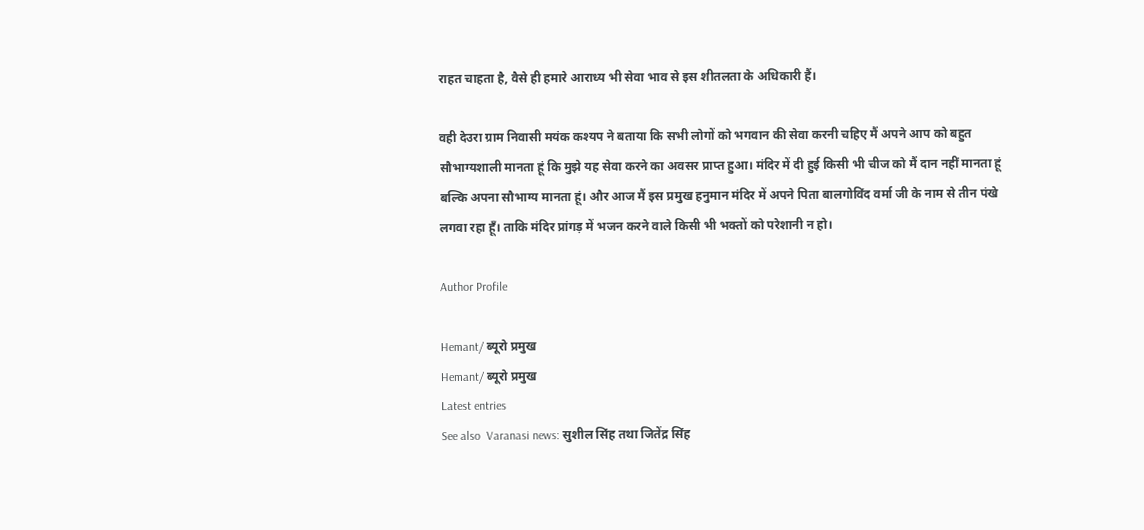राहत चाहता है, वैसे ही हमारे आराध्य भी सेवा भाव से इस शीतलता के अधिकारी हैं।

वही देउरा ग्राम निवासी मयंक कश्यप ने बताया कि सभी लोगों को भगवान की सेवा करनी चहिए मैं अपने आप को बहुत सौभाग्यशाली मानता हूं कि मुझे यह सेवा करने का अवसर प्राप्त हुआ। मंदिर में दी हुई किसी भी चीज को मैं दान नहीं मानता हूं बल्कि अपना सौभाग्य मानता हूं। और आज मैं इस प्रमुख हनुमान मंदिर में अपने पिता बालगोविंद वर्मा जी के नाम से तीन पंखे लगवा रहा हूँ। ताकि मंदिर प्रांगड़ में भजन करने वाले किसी भी भक्तों को परेशानी न हो।

Author Profile

Hemant/ ब्यूरो प्रमुख
Hemant/ ब्यूरो प्रमुख
Latest entries
See also  Varanasi news: सुशील सिंह तथा जितेंद्र सिंह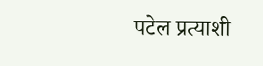पटेल प्रत्याशी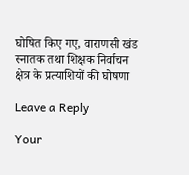घोषित किए गए, वाराणसी खंड स्नातक तथा शिक्षक निर्वाचन क्षेत्र के प्रत्याशियों की घोषणा

Leave a Reply

Your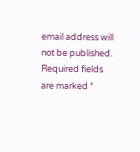email address will not be published. Required fields are marked *